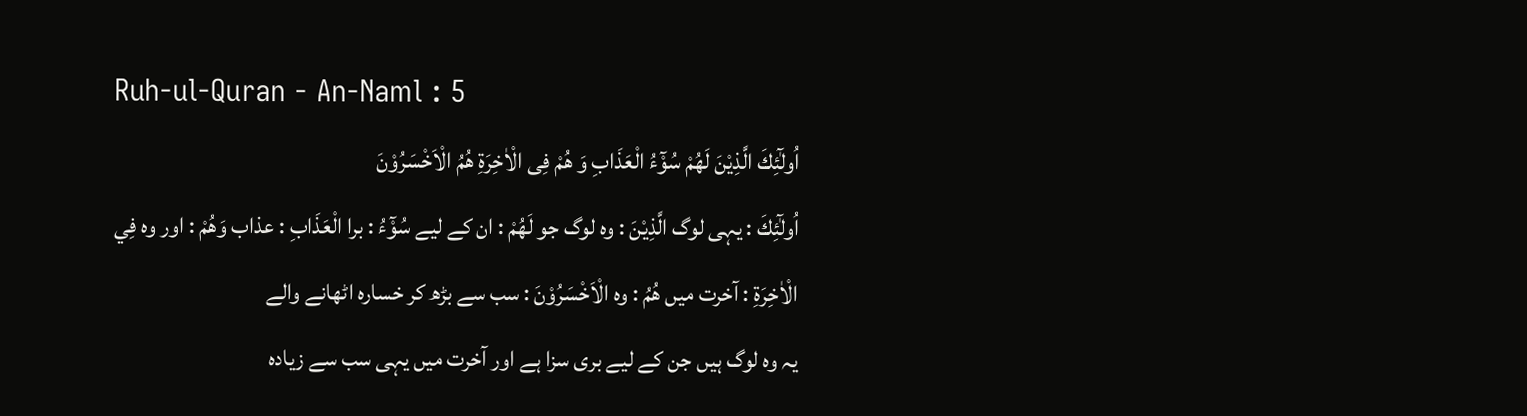Ruh-ul-Quran - An-Naml : 5
اُولٰٓئِكَ الَّذِیْنَ لَهُمْ سُوْٓءُ الْعَذَابِ وَ هُمْ فِی الْاٰخِرَةِ هُمُ الْاَخْسَرُوْنَ
اُولٰٓئِكَ : یہی لوگ الَّذِيْنَ : وہ لوگ جو لَهُمْ : ان کے لیے سُوْٓءُ : برا الْعَذَابِ : عذاب وَهُمْ : اور وہ فِي الْاٰخِرَةِ : آخرت میں هُمُ : وہ الْاَخْسَرُوْنَ : سب سے بڑھ کر خسارہ اٹھانے والے
یہ وہ لوگ ہیں جن کے لیے بری سزا ہے اور آخرت میں یہی سب سے زیادہ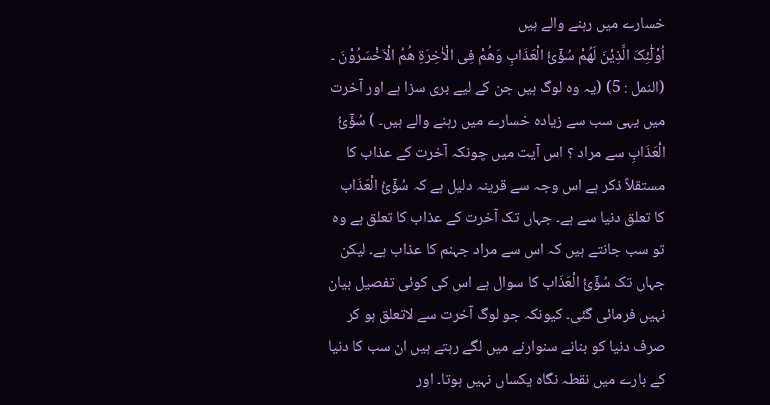خسارے میں رہنے والے ہیں
اُوْلٰٓئِکَ الَّذِیْنَ لَھُمْ سُؤٓئُ الْعَذَابِ وَھُمْ فِی الْاٰخِرَۃِ ھُمُ الْاَخْسَرُوْنَ ۔ (النمل : 5) (یہ وہ لوگ ہیں جن کے لیے بری سزا ہے اور آخرت میں یہی سب سے زیادہ خسارے میں رہنے والے ہیں۔ ) سُؤٓئُ الْعَذَابِ سے مراد ؟ اس آیت میں چونکہ آخرت کے عذاب کا مستقلاً ذکر ہے اس وجہ سے قرینہ دلیل ہے کہ سُؤٓئُ الْعَذَاب کا تعلق دنیا سے ہے۔ جہاں تک آخرت کے عذاب کا تعلق ہے وہ تو سب جانتے ہیں کہ اس سے مراد جہنم کا عذاب ہے۔ لیکن جہاں تک سُؤٓئُ الْعَذَاب کا سوال ہے اس کی کوئی تفصیل بیان نہیں فرمائی گئی۔ کیونکہ جو لوگ آخرت سے لاتعلق ہو کر صرف دنیا کو بنانے سنوارنے میں لگے رہتے ہیں ان سب کا دنیا کے بارے میں نقطہ نگاہ یکساں نہیں ہوتا۔ اور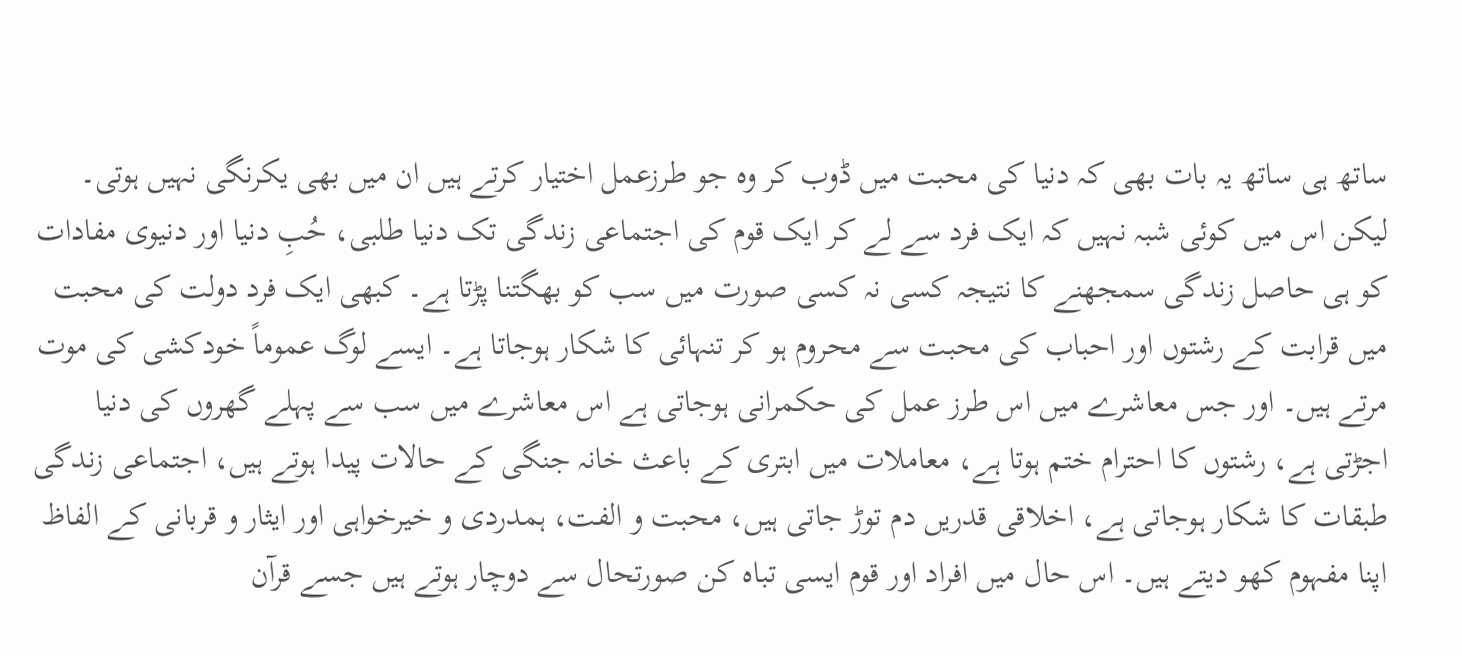ساتھ ہی ساتھ یہ بات بھی کہ دنیا کی محبت میں ڈوب کر وہ جو طرزعمل اختیار کرتے ہیں ان میں بھی یکرنگی نہیں ہوتی۔ لیکن اس میں کوئی شبہ نہیں کہ ایک فرد سے لے کر ایک قوم کی اجتماعی زندگی تک دنیا طلبی، حُبِ دنیا اور دنیوی مفادات کو ہی حاصل زندگی سمجھنے کا نتیجہ کسی نہ کسی صورت میں سب کو بھگتنا پڑتا ہے۔ کبھی ایک فرد دولت کی محبت میں قرابت کے رشتوں اور احباب کی محبت سے محروم ہو کر تنہائی کا شکار ہوجاتا ہے۔ ایسے لوگ عموماً خودکشی کی موت مرتے ہیں۔ اور جس معاشرے میں اس طرز عمل کی حکمرانی ہوجاتی ہے اس معاشرے میں سب سے پہلے گھروں کی دنیا اجڑتی ہے، رشتوں کا احترام ختم ہوتا ہے، معاملات میں ابتری کے باعث خانہ جنگی کے حالات پیدا ہوتے ہیں، اجتماعی زندگی طبقات کا شکار ہوجاتی ہے، اخلاقی قدریں دم توڑ جاتی ہیں، محبت و الفت، ہمدردی و خیرخواہی اور ایثار و قربانی کے الفاظ اپنا مفہوم کھو دیتے ہیں۔ اس حال میں افراد اور قوم ایسی تباہ کن صورتحال سے دوچار ہوتے ہیں جسے قرآن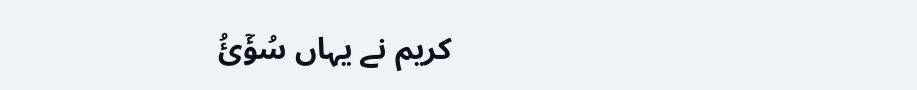کریم نے یہاں سُؤٓئُ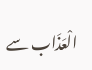الْعَذَاب سے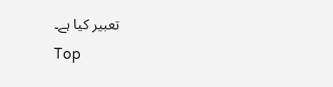تعبیر کیا ہے۔
Top